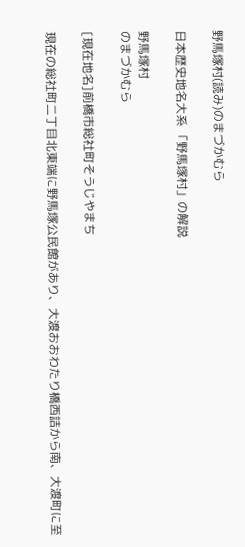野馬塚村(読み)のまづかむら

日本歴史地名大系 「野馬塚村」の解説

野馬塚村
のまづかむら

[現在地名]前橋市総社町そうじやまち

現在の総社町二丁目北東端に野馬塚公民館があり、大渡おおわたり橋西詰から南、大渡町に至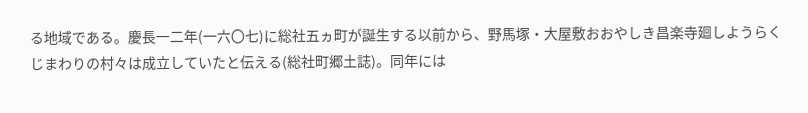る地域である。慶長一二年(一六〇七)に総社五ヵ町が誕生する以前から、野馬塚・大屋敷おおやしき昌楽寺廻しようらくじまわりの村々は成立していたと伝える(総社町郷土誌)。同年には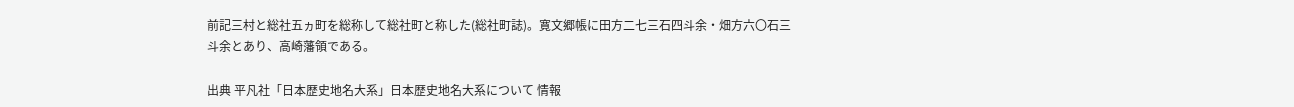前記三村と総社五ヵ町を総称して総社町と称した(総社町誌)。寛文郷帳に田方二七三石四斗余・畑方六〇石三斗余とあり、高崎藩領である。

出典 平凡社「日本歴史地名大系」日本歴史地名大系について 情報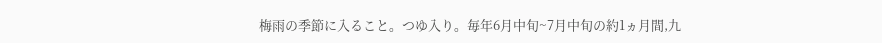梅雨の季節に入ること。つゆ入り。毎年6月中旬~7月中旬の約1ヵ月間,九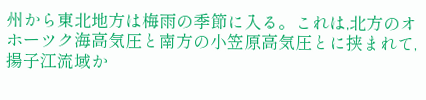州から東北地方は梅雨の季節に入る。これは,北方のオホーツク海高気圧と南方の小笠原高気圧とに挟まれて,揚子江流域か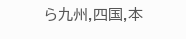ら九州,四国,本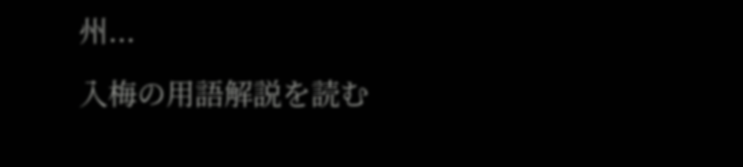州...

入梅の用語解説を読む